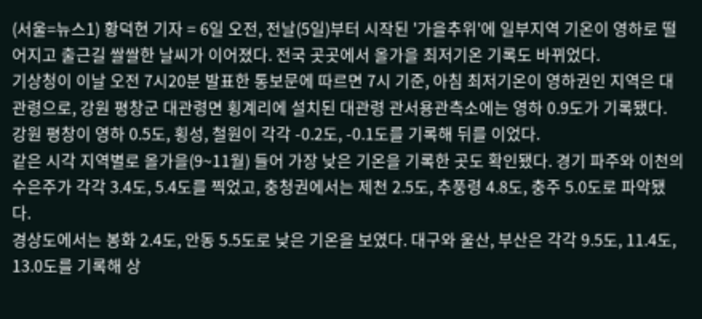(서울=뉴스1) 황덕현 기자 = 6일 오전, 전날(5일)부터 시작된 '가을추위'에 일부지역 기온이 영하로 떨어지고 출근길 쌀쌀한 날씨가 이어졌다. 전국 곳곳에서 올가을 최저기온 기록도 바뀌었다.
기상청이 이날 오전 7시20분 발표한 통보문에 따르면 7시 기준, 아침 최저기온이 영하권인 지역은 대관령으로, 강원 평창군 대관령면 횡계리에 설치된 대관령 관서용관측소에는 영하 0.9도가 기록됐다.
강원 평창이 영하 0.5도, 횡성, 철원이 각각 -0.2도, -0.1도를 기록해 뒤를 이었다.
같은 시각 지역별로 올가을(9~11월) 들어 가장 낮은 기온을 기록한 곳도 확인됐다. 경기 파주와 이천의 수은주가 각각 3.4도, 5.4도를 찍었고, 충청권에서는 제천 2.5도, 추풍령 4.8도, 충주 5.0도로 파악됐다.
경상도에서는 봉화 2.4도, 안동 5.5도로 낮은 기온을 보였다. 대구와 울산, 부산은 각각 9.5도, 11.4도, 13.0도를 기록해 상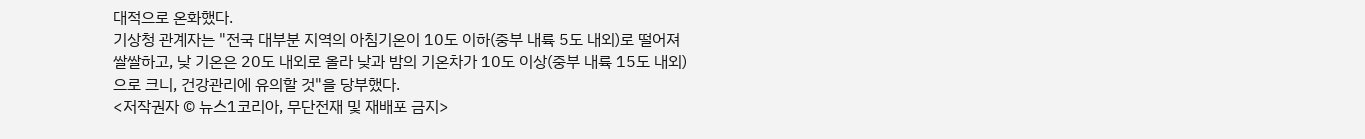대적으로 온화했다.
기상청 관계자는 "전국 대부분 지역의 아침기온이 10도 이하(중부 내륙 5도 내외)로 떨어져 쌀쌀하고, 낮 기온은 20도 내외로 올라 낮과 밤의 기온차가 10도 이상(중부 내륙 15도 내외)으로 크니, 건강관리에 유의할 것"을 당부했다.
<저작권자 © 뉴스1코리아, 무단전재 및 재배포 금지>